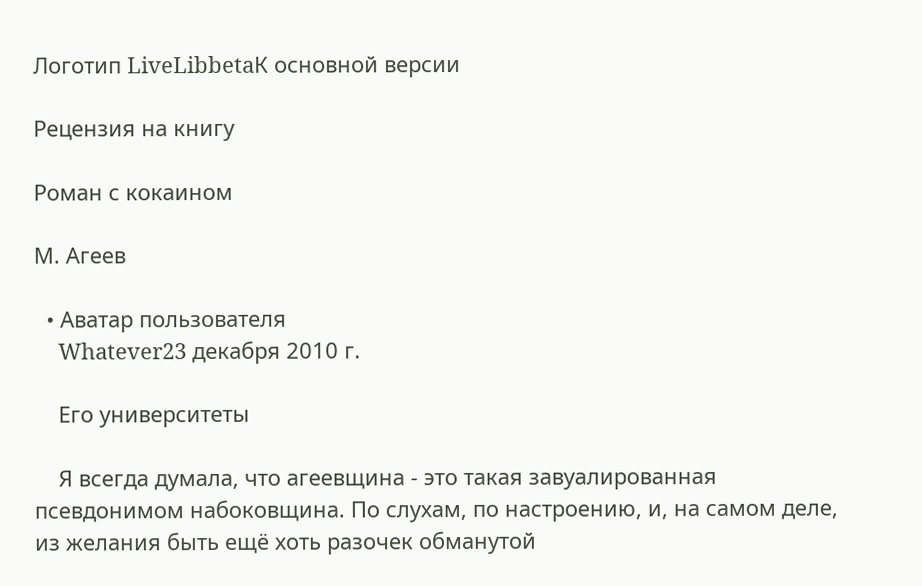Логотип LiveLibbetaК основной версии

Рецензия на книгу

Роман с кокаином

М. Агеев

  • Аватар пользователя
    Whatever23 декабря 2010 г.

    Его университеты

    Я всегда думала, что агеевщина - это такая завуалированная псевдонимом набоковщина. По слухам, по настроению, и, на самом деле, из желания быть ещё хоть разочек обманутой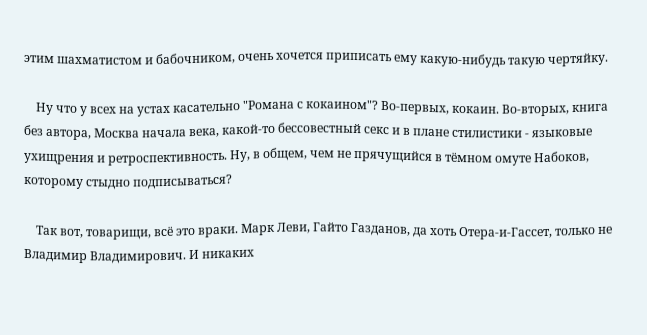этим шахматистом и бабочником, очень хочется приписать ему какую-нибудь такую чертяйку.

    Ну что у всех на устах касательно "Романа с кокаином"? Во-первых, кокаин. Во-вторых, книга без автора, Москва начала века, какой-то бессовестный секс и в плане стилистики - языковые ухищрения и ретроспективность. Ну, в общем, чем не прячущийся в тёмном омуте Набоков, которому стыдно подписываться?

    Так вот, товарищи, всё это враки. Марк Леви, Гайто Газданов, да хоть Отера-и-Гассет, только не Владимир Владимирович. И никаких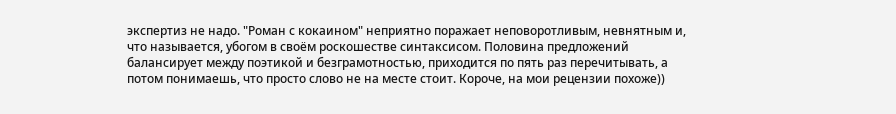экспертиз не надо. "Роман с кокаином" неприятно поражает неповоротливым, невнятным и, что называется, убогом в своём роскошестве синтаксисом. Половина предложений балансирует между поэтикой и безграмотностью, приходится по пять раз перечитывать, а потом понимаешь, что просто слово не на месте стоит. Короче, на мои рецензии похоже))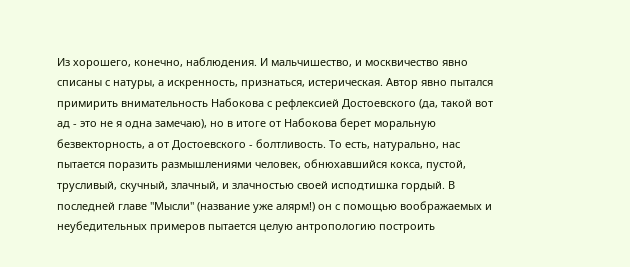Из хорошего, конечно, наблюдения. И мальчишество, и москвичество явно списаны с натуры, а искренность, признаться, истерическая. Автор явно пытался примирить внимательность Набокова с рефлексией Достоевского (да, такой вот ад - это не я одна замечаю), но в итоге от Набокова берет моральную безвекторность, а от Достоевского - болтливость. То есть, натурально, нас пытается поразить размышлениями человек, обнюхавшийся кокса, пустой, трусливый, скучный, злачный, и злачностью своей исподтишка гордый. В последней главе "Мысли" (название уже алярм!) он с помощью воображаемых и неубедительных примеров пытается целую антропологию построить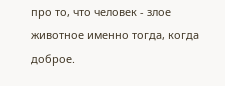про то, что человек - злое животное именно тогда, когда доброе.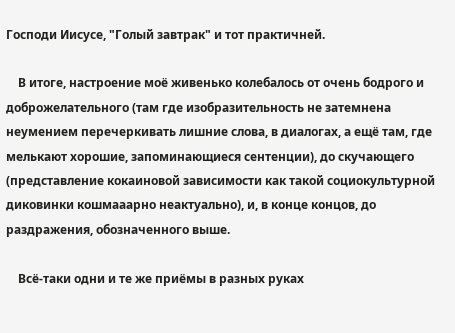Господи Иисусе, "Голый завтрак" и тот практичней.

    В итоге, настроение моё живенько колебалось от очень бодрого и доброжелательного (там где изобразительность не затемнена неумением перечеркивать лишние слова, в диалогах, а ещё там, где мелькают хорошие, запоминающиеся сентенции), до скучающего (представление кокаиновой зависимости как такой социокультурной диковинки кошмааарно неактуально), и, в конце концов, до раздражения, обозначенного выше.

    Всё-таки одни и те же приёмы в разных руках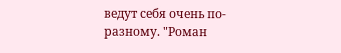ведут себя очень по-разному. "Роман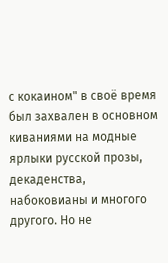с кокаином" в своё время был захвален в основном киваниями на модные ярлыки русской прозы, декаденства, набоковианы и многого другого. Но не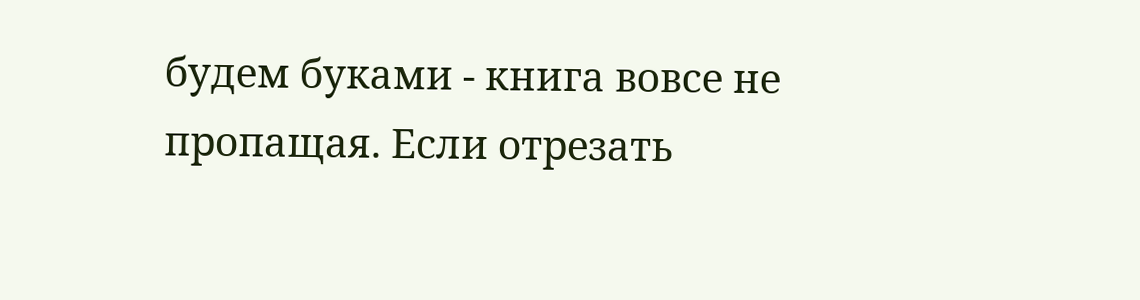будем буками - книга вовсе не пропащая. Если отрезать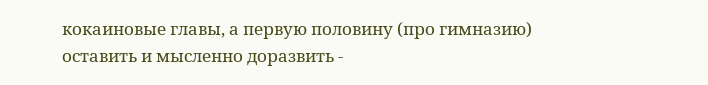кокаиновые главы, а первую половину (про гимназию) оставить и мысленно доразвить -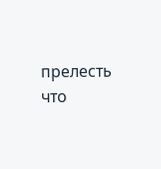прелесть что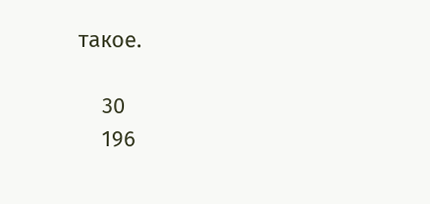такое.

    30
    196